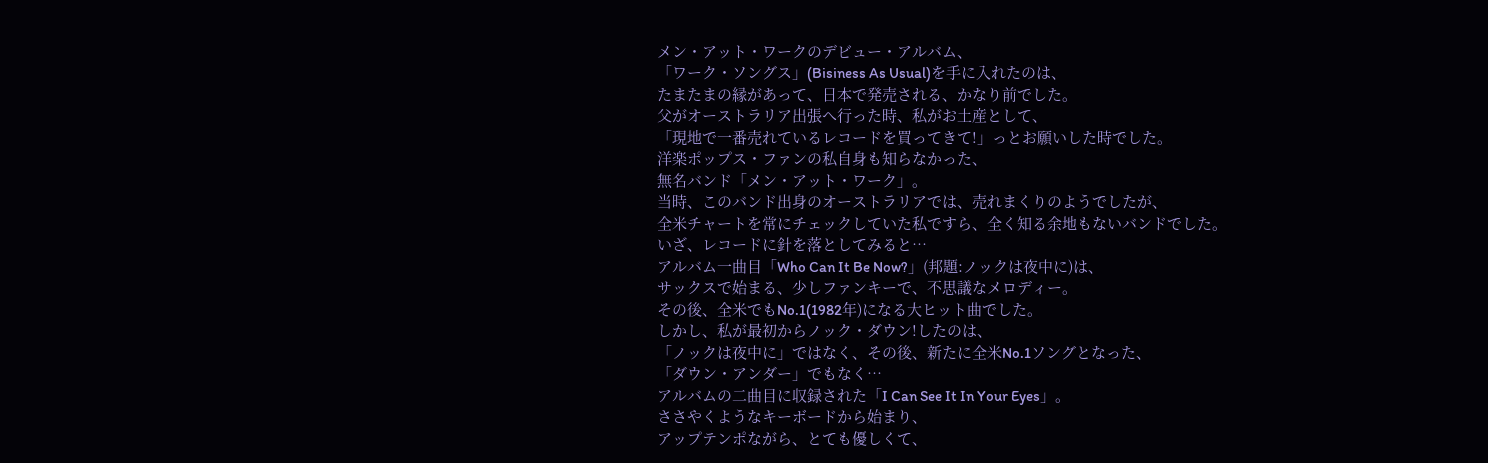メン・アット・ワークのデビュー・アルバム、
「ワーク・ソングス」(Bisiness As Usual)を手に入れたのは、
たまたまの縁があって、日本で発売される、かなり前でした。
父がオーストラリア出張へ行った時、私がお土産として、
「現地で一番売れているレコードを買ってきて!」っとお願いした時でした。
洋楽ポップス・ファンの私自身も知らなかった、
無名バンド「メン・アット・ワーク」。
当時、このバンド出身のオーストラリアでは、売れまくりのようでしたが、
全米チャートを常にチェックしていた私ですら、全く知る余地もないバンドでした。
いざ、レコードに針を落としてみると…
アルバム一曲目「Who Can It Be Now?」(邦題:ノックは夜中に)は、
サックスで始まる、少しファンキーで、不思議なメロディー。
その後、全米でもNo.1(1982年)になる大ヒット曲でした。
しかし、私が最初からノック・ダウン!したのは、
「ノックは夜中に」ではなく、その後、新たに全米No.1ソングとなった、
「ダウン・アンダー」でもなく…
アルバムの二曲目に収録された「I Can See It In Your Eyes」。
ささやくようなキーボードから始まり、
アップテンポながら、とても優しくて、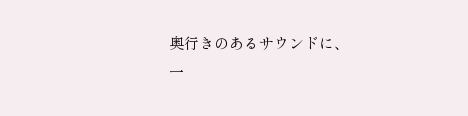奥行きのあるサウンドに、
一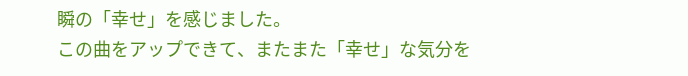瞬の「幸せ」を感じました。
この曲をアップできて、またまた「幸せ」な気分を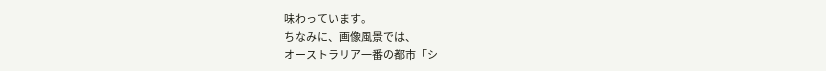味わっています。
ちなみに、画像風景では、
オーストラリア一番の都市「シ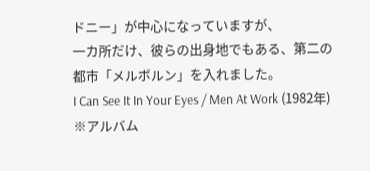ドニー」が中心になっていますが、
一カ所だけ、彼らの出身地でもある、第二の都市「メルボルン」を入れました。
I Can See It In Your Eyes / Men At Work (1982年)
※アルバム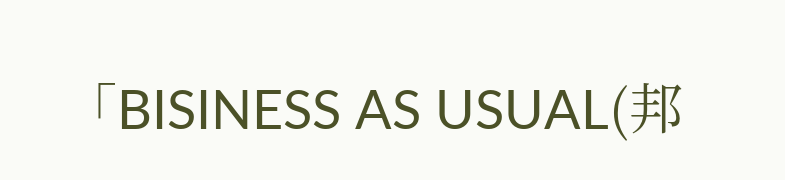「BISINESS AS USUAL(邦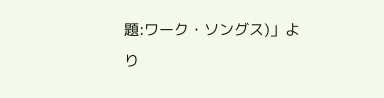題:ワーク・ソングス)」より